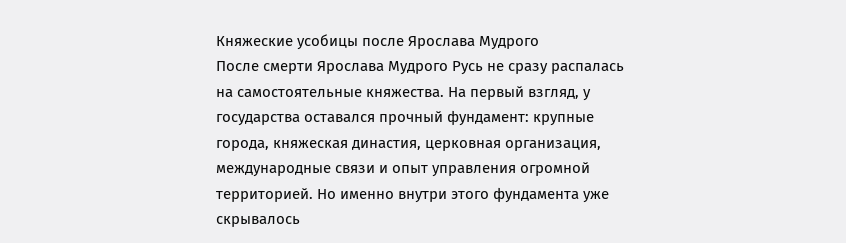Княжеские усобицы после Ярослава Мудрого
После смерти Ярослава Мудрого Русь не сразу распалась на самостоятельные княжества. На первый взгляд, у государства оставался прочный фундамент: крупные города, княжеская династия, церковная организация, международные связи и опыт управления огромной территорией. Но именно внутри этого фундамента уже скрывалось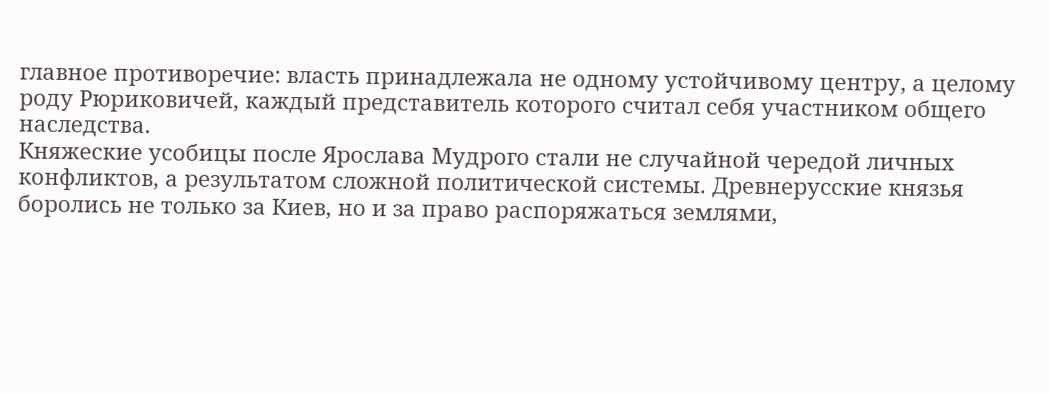главное противоречие: власть принадлежала не одному устойчивому центру, а целому роду Рюриковичей, каждый представитель которого считал себя участником общего наследства.
Княжеские усобицы после Ярослава Мудрого стали не случайной чередой личных конфликтов, а результатом сложной политической системы. Древнерусские князья боролись не только за Киев, но и за право распоряжаться землями,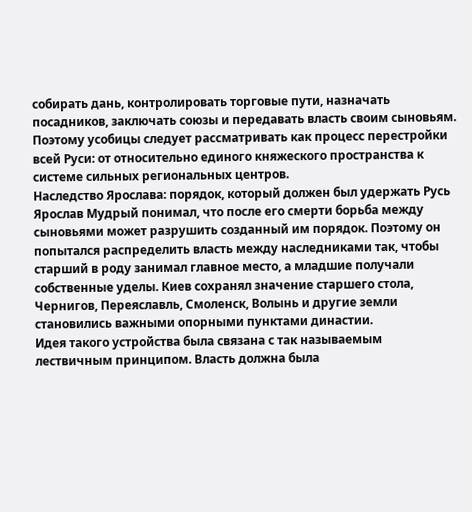собирать дань, контролировать торговые пути, назначать посадников, заключать союзы и передавать власть своим сыновьям. Поэтому усобицы следует рассматривать как процесс перестройки всей Руси: от относительно единого княжеского пространства к системе сильных региональных центров.
Наследство Ярослава: порядок, который должен был удержать Русь
Ярослав Мудрый понимал, что после его смерти борьба между сыновьями может разрушить созданный им порядок. Поэтому он попытался распределить власть между наследниками так, чтобы старший в роду занимал главное место, а младшие получали собственные уделы. Киев сохранял значение старшего стола, Чернигов, Переяславль, Смоленск, Волынь и другие земли становились важными опорными пунктами династии.
Идея такого устройства была связана с так называемым лествичным принципом. Власть должна была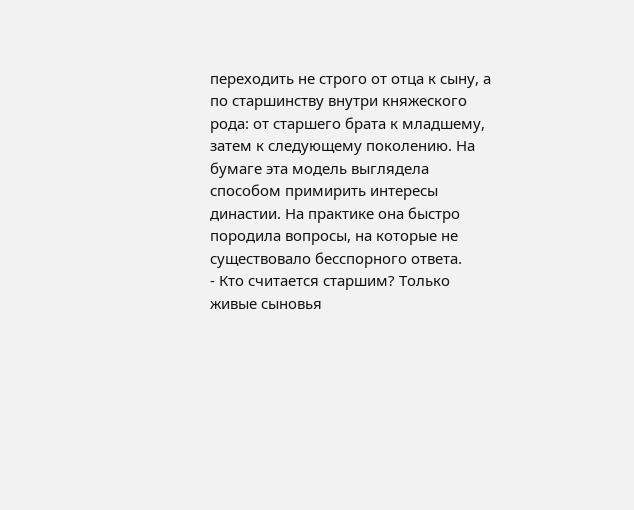переходить не строго от отца к сыну, а по старшинству внутри княжеского рода: от старшего брата к младшему, затем к следующему поколению. На бумаге эта модель выглядела способом примирить интересы династии. На практике она быстро породила вопросы, на которые не существовало бесспорного ответа.
- Кто считается старшим? Только живые сыновья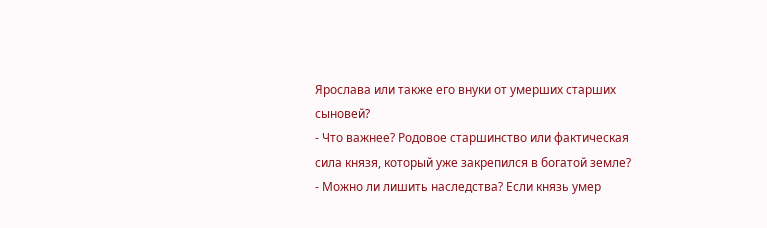Ярослава или также его внуки от умерших старших сыновей?
- Что важнее? Родовое старшинство или фактическая сила князя, который уже закрепился в богатой земле?
- Можно ли лишить наследства? Если князь умер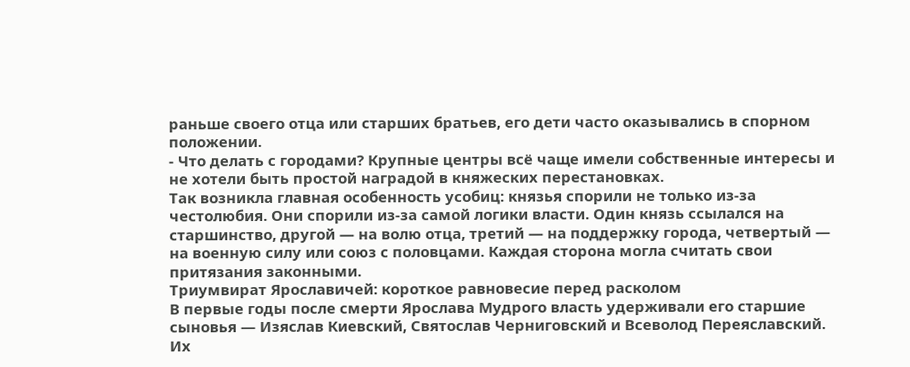раньше своего отца или старших братьев, его дети часто оказывались в спорном положении.
- Что делать с городами? Крупные центры всё чаще имели собственные интересы и не хотели быть простой наградой в княжеских перестановках.
Так возникла главная особенность усобиц: князья спорили не только из-за честолюбия. Они спорили из-за самой логики власти. Один князь ссылался на старшинство, другой — на волю отца, третий — на поддержку города, четвертый — на военную силу или союз с половцами. Каждая сторона могла считать свои притязания законными.
Триумвират Ярославичей: короткое равновесие перед расколом
В первые годы после смерти Ярослава Мудрого власть удерживали его старшие сыновья — Изяслав Киевский, Святослав Черниговский и Всеволод Переяславский. Их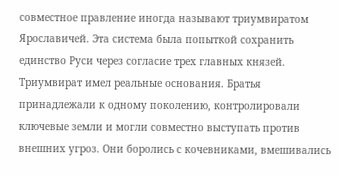совместное правление иногда называют триумвиратом Ярославичей. Эта система была попыткой сохранить единство Руси через согласие трех главных князей.
Триумвират имел реальные основания. Братья принадлежали к одному поколению, контролировали ключевые земли и могли совместно выступать против внешних угроз. Они боролись с кочевниками, вмешивались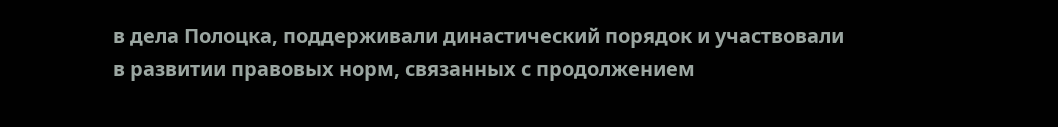в дела Полоцка, поддерживали династический порядок и участвовали в развитии правовых норм, связанных с продолжением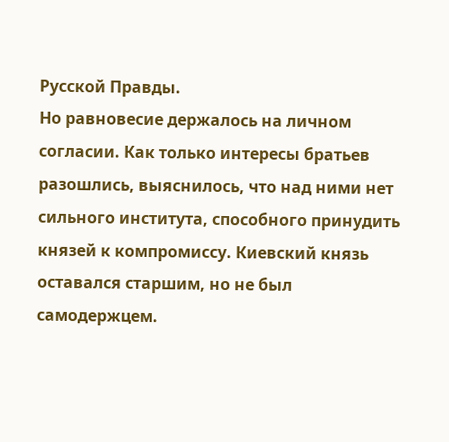Русской Правды.
Но равновесие держалось на личном согласии. Как только интересы братьев разошлись, выяснилось, что над ними нет сильного института, способного принудить князей к компромиссу. Киевский князь оставался старшим, но не был самодержцем.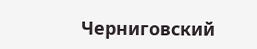Черниговский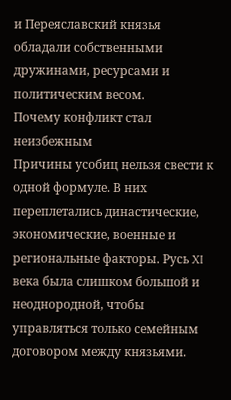и Переяславский князья обладали собственными дружинами, ресурсами и политическим весом.
Почему конфликт стал неизбежным
Причины усобиц нельзя свести к одной формуле. В них переплетались династические, экономические, военные и региональные факторы. Русь XI века была слишком большой и неоднородной, чтобы управляться только семейным договором между князьями.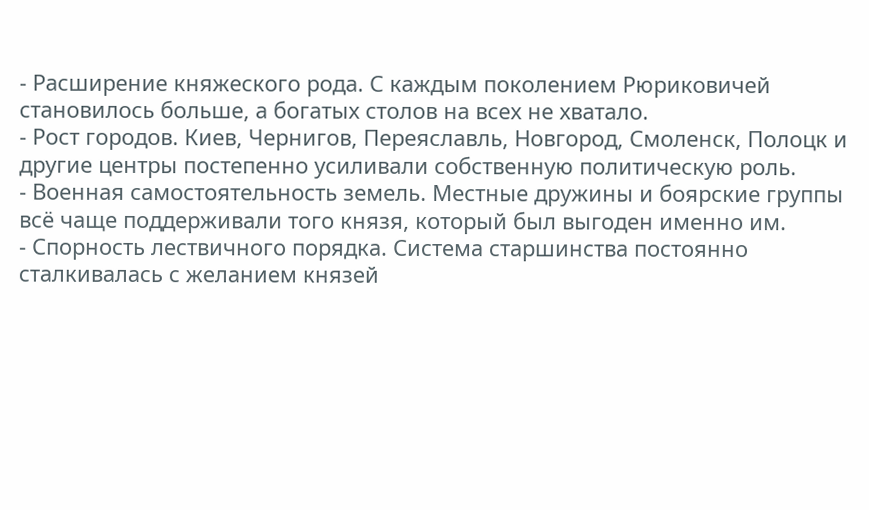- Расширение княжеского рода. С каждым поколением Рюриковичей становилось больше, а богатых столов на всех не хватало.
- Рост городов. Киев, Чернигов, Переяславль, Новгород, Смоленск, Полоцк и другие центры постепенно усиливали собственную политическую роль.
- Военная самостоятельность земель. Местные дружины и боярские группы всё чаще поддерживали того князя, который был выгоден именно им.
- Спорность лествичного порядка. Система старшинства постоянно сталкивалась с желанием князей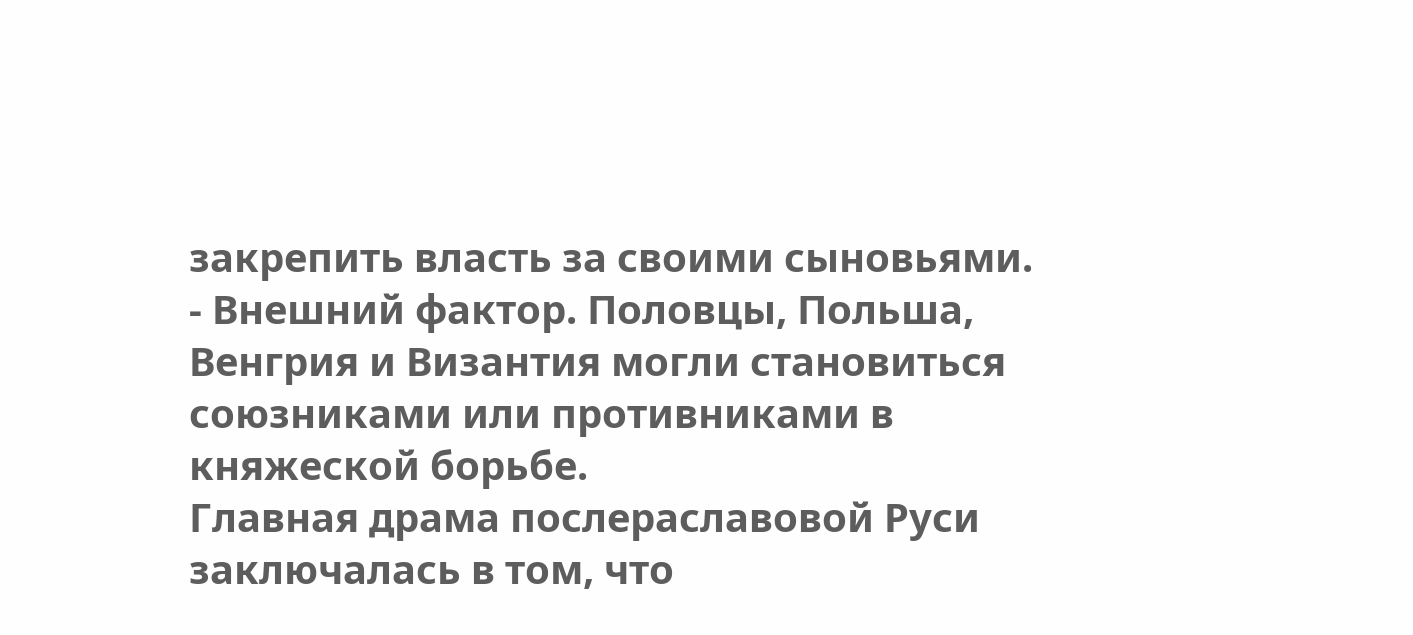закрепить власть за своими сыновьями.
- Внешний фактор. Половцы, Польша, Венгрия и Византия могли становиться союзниками или противниками в княжеской борьбе.
Главная драма послераславовой Руси заключалась в том, что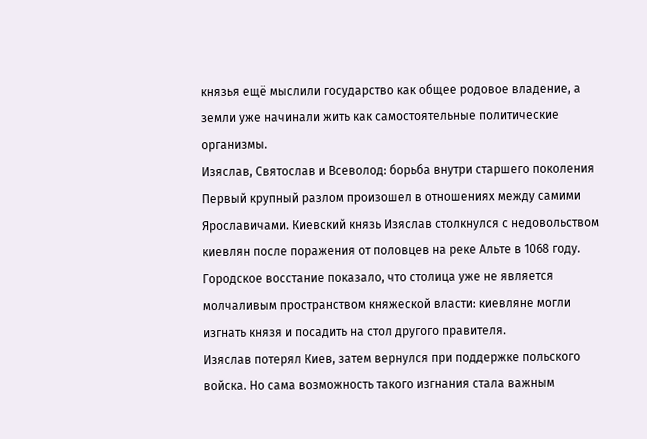князья ещё мыслили государство как общее родовое владение, а земли уже начинали жить как самостоятельные политические организмы.
Изяслав, Святослав и Всеволод: борьба внутри старшего поколения
Первый крупный разлом произошел в отношениях между самими Ярославичами. Киевский князь Изяслав столкнулся с недовольством киевлян после поражения от половцев на реке Альте в 1068 году. Городское восстание показало, что столица уже не является молчаливым пространством княжеской власти: киевляне могли изгнать князя и посадить на стол другого правителя.
Изяслав потерял Киев, затем вернулся при поддержке польского войска. Но сама возможность такого изгнания стала важным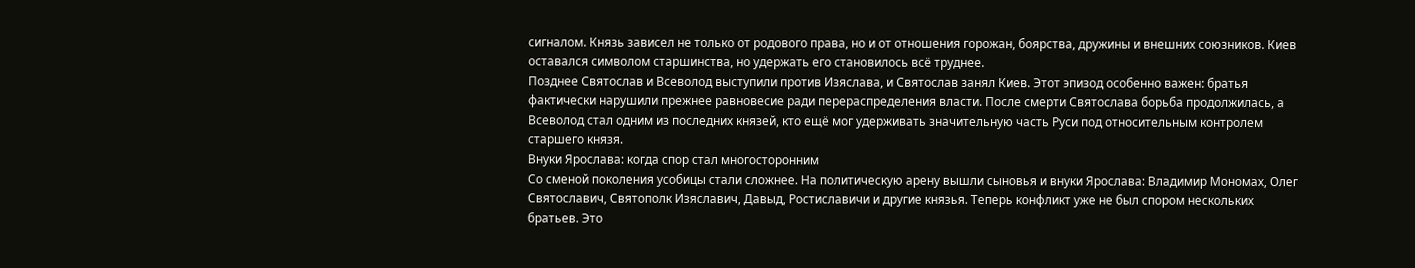сигналом. Князь зависел не только от родового права, но и от отношения горожан, боярства, дружины и внешних союзников. Киев оставался символом старшинства, но удержать его становилось всё труднее.
Позднее Святослав и Всеволод выступили против Изяслава, и Святослав занял Киев. Этот эпизод особенно важен: братья фактически нарушили прежнее равновесие ради перераспределения власти. После смерти Святослава борьба продолжилась, а Всеволод стал одним из последних князей, кто ещё мог удерживать значительную часть Руси под относительным контролем старшего князя.
Внуки Ярослава: когда спор стал многосторонним
Со сменой поколения усобицы стали сложнее. На политическую арену вышли сыновья и внуки Ярослава: Владимир Мономах, Олег Святославич, Святополк Изяславич, Давыд, Ростиславичи и другие князья. Теперь конфликт уже не был спором нескольких братьев. Это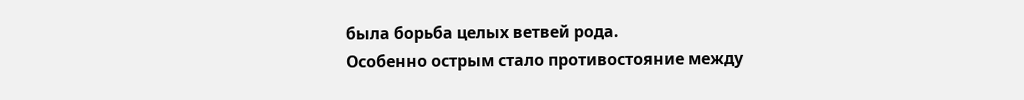была борьба целых ветвей рода.
Особенно острым стало противостояние между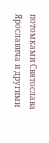потомками Святослава Ярославича и другими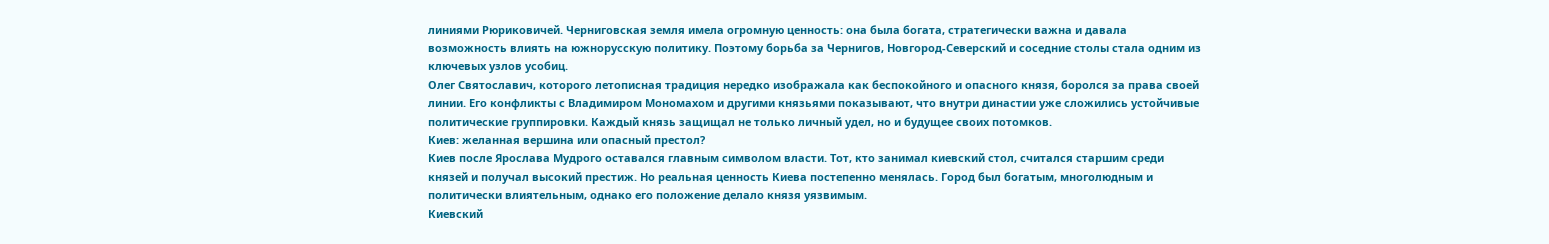линиями Рюриковичей. Черниговская земля имела огромную ценность: она была богата, стратегически важна и давала возможность влиять на южнорусскую политику. Поэтому борьба за Чернигов, Новгород-Северский и соседние столы стала одним из ключевых узлов усобиц.
Олег Святославич, которого летописная традиция нередко изображала как беспокойного и опасного князя, боролся за права своей линии. Его конфликты с Владимиром Мономахом и другими князьями показывают, что внутри династии уже сложились устойчивые политические группировки. Каждый князь защищал не только личный удел, но и будущее своих потомков.
Киев: желанная вершина или опасный престол?
Киев после Ярослава Мудрого оставался главным символом власти. Тот, кто занимал киевский стол, считался старшим среди князей и получал высокий престиж. Но реальная ценность Киева постепенно менялась. Город был богатым, многолюдным и политически влиятельным, однако его положение делало князя уязвимым.
Киевский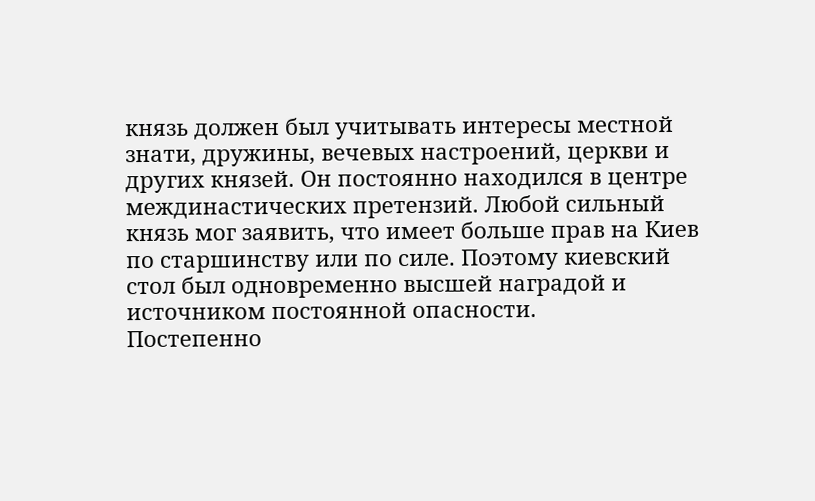князь должен был учитывать интересы местной знати, дружины, вечевых настроений, церкви и других князей. Он постоянно находился в центре междинастических претензий. Любой сильный князь мог заявить, что имеет больше прав на Киев по старшинству или по силе. Поэтому киевский стол был одновременно высшей наградой и источником постоянной опасности.
Постепенно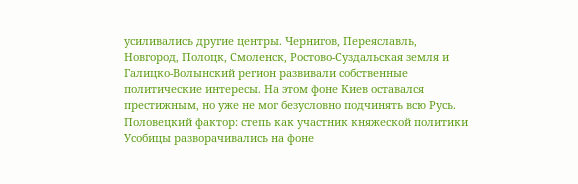усиливались другие центры. Чернигов, Переяславль, Новгород, Полоцк, Смоленск, Ростово-Суздальская земля и Галицко-Волынский регион развивали собственные политические интересы. На этом фоне Киев оставался престижным, но уже не мог безусловно подчинять всю Русь.
Половецкий фактор: степь как участник княжеской политики
Усобицы разворачивались на фоне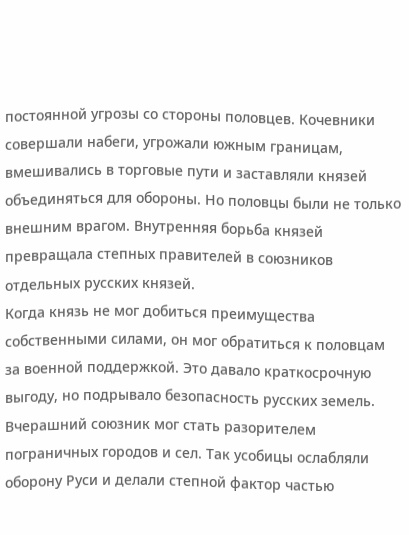постоянной угрозы со стороны половцев. Кочевники совершали набеги, угрожали южным границам, вмешивались в торговые пути и заставляли князей объединяться для обороны. Но половцы были не только внешним врагом. Внутренняя борьба князей превращала степных правителей в союзников отдельных русских князей.
Когда князь не мог добиться преимущества собственными силами, он мог обратиться к половцам за военной поддержкой. Это давало краткосрочную выгоду, но подрывало безопасность русских земель. Вчерашний союзник мог стать разорителем пограничных городов и сел. Так усобицы ослабляли оборону Руси и делали степной фактор частью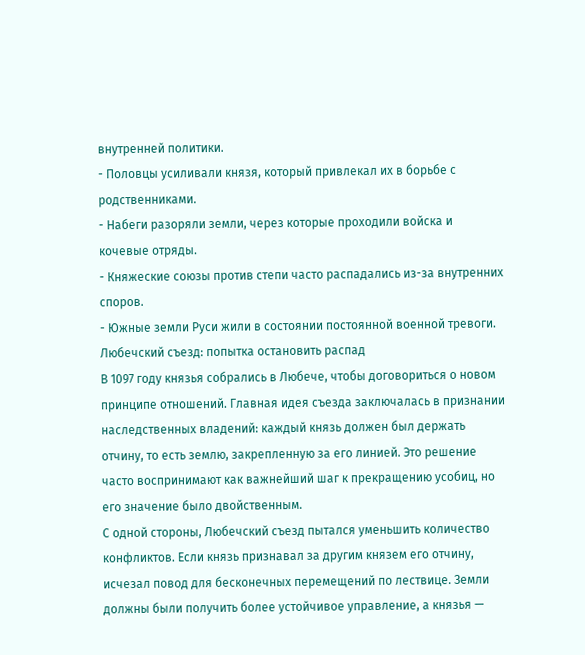внутренней политики.
- Половцы усиливали князя, который привлекал их в борьбе с родственниками.
- Набеги разоряли земли, через которые проходили войска и кочевые отряды.
- Княжеские союзы против степи часто распадались из-за внутренних споров.
- Южные земли Руси жили в состоянии постоянной военной тревоги.
Любечский съезд: попытка остановить распад
В 1097 году князья собрались в Любече, чтобы договориться о новом принципе отношений. Главная идея съезда заключалась в признании наследственных владений: каждый князь должен был держать отчину, то есть землю, закрепленную за его линией. Это решение часто воспринимают как важнейший шаг к прекращению усобиц, но его значение было двойственным.
С одной стороны, Любечский съезд пытался уменьшить количество конфликтов. Если князь признавал за другим князем его отчину, исчезал повод для бесконечных перемещений по лествице. Земли должны были получить более устойчивое управление, а князья —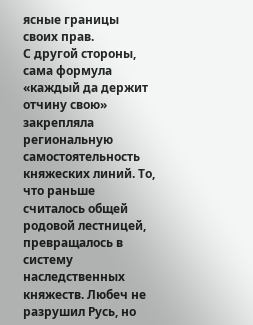ясные границы своих прав.
С другой стороны, сама формула «каждый да держит отчину свою» закрепляла региональную самостоятельность княжеских линий. То, что раньше считалось общей родовой лестницей, превращалось в систему наследственных княжеств. Любеч не разрушил Русь, но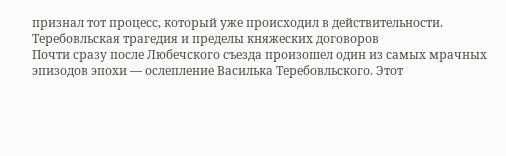признал тот процесс, который уже происходил в действительности.
Теребовльская трагедия и пределы княжеских договоров
Почти сразу после Любечского съезда произошел один из самых мрачных эпизодов эпохи — ослепление Василька Теребовльского. Этот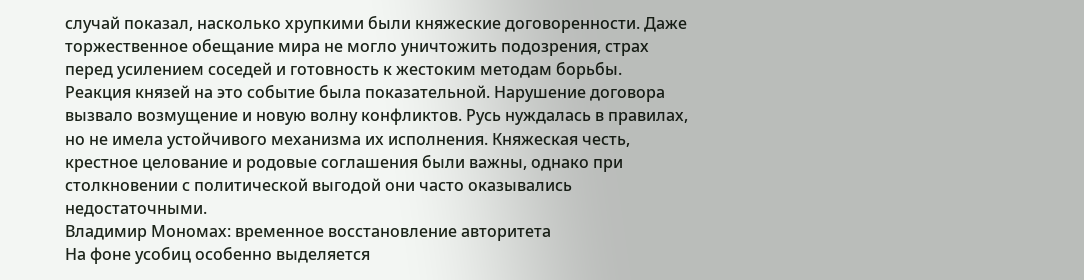случай показал, насколько хрупкими были княжеские договоренности. Даже торжественное обещание мира не могло уничтожить подозрения, страх перед усилением соседей и готовность к жестоким методам борьбы.
Реакция князей на это событие была показательной. Нарушение договора вызвало возмущение и новую волну конфликтов. Русь нуждалась в правилах, но не имела устойчивого механизма их исполнения. Княжеская честь, крестное целование и родовые соглашения были важны, однако при столкновении с политической выгодой они часто оказывались недостаточными.
Владимир Мономах: временное восстановление авторитета
На фоне усобиц особенно выделяется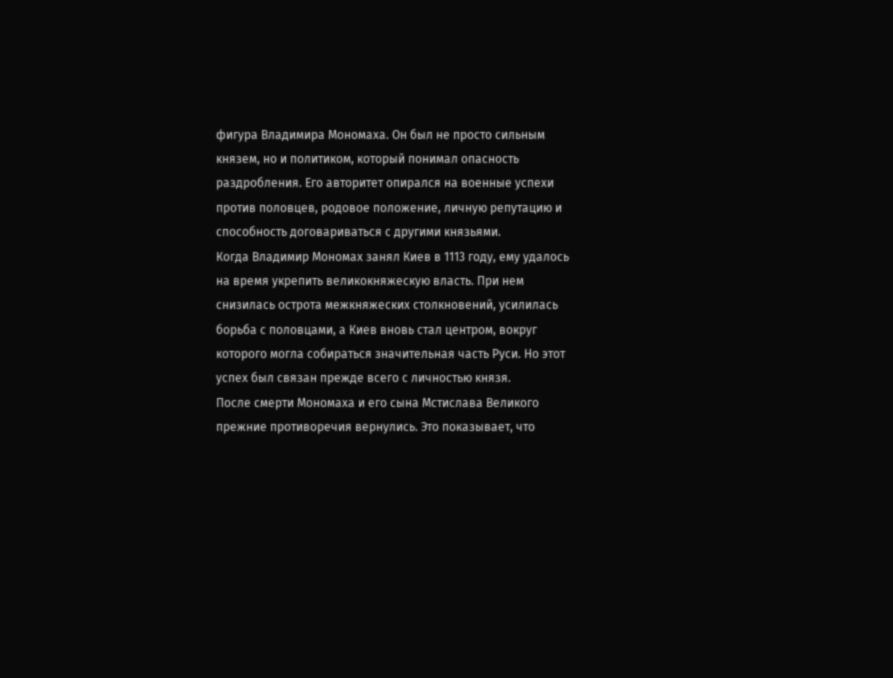фигура Владимира Мономаха. Он был не просто сильным князем, но и политиком, который понимал опасность раздробления. Его авторитет опирался на военные успехи против половцев, родовое положение, личную репутацию и способность договариваться с другими князьями.
Когда Владимир Мономах занял Киев в 1113 году, ему удалось на время укрепить великокняжескую власть. При нем снизилась острота межкняжеских столкновений, усилилась борьба с половцами, а Киев вновь стал центром, вокруг которого могла собираться значительная часть Руси. Но этот успех был связан прежде всего с личностью князя.
После смерти Мономаха и его сына Мстислава Великого прежние противоречия вернулись. Это показывает, что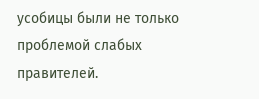усобицы были не только проблемой слабых правителей.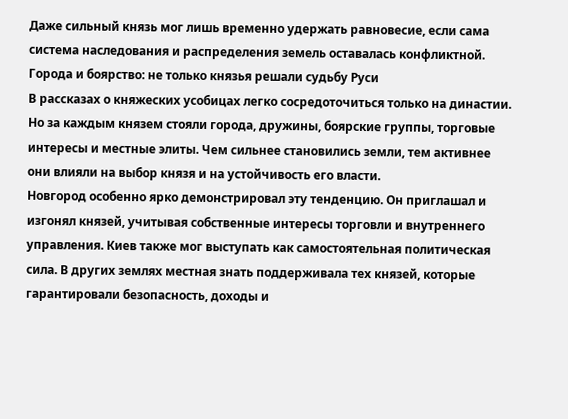Даже сильный князь мог лишь временно удержать равновесие, если сама система наследования и распределения земель оставалась конфликтной.
Города и боярство: не только князья решали судьбу Руси
В рассказах о княжеских усобицах легко сосредоточиться только на династии. Но за каждым князем стояли города, дружины, боярские группы, торговые интересы и местные элиты. Чем сильнее становились земли, тем активнее они влияли на выбор князя и на устойчивость его власти.
Новгород особенно ярко демонстрировал эту тенденцию. Он приглашал и изгонял князей, учитывая собственные интересы торговли и внутреннего управления. Киев также мог выступать как самостоятельная политическая сила. В других землях местная знать поддерживала тех князей, которые гарантировали безопасность, доходы и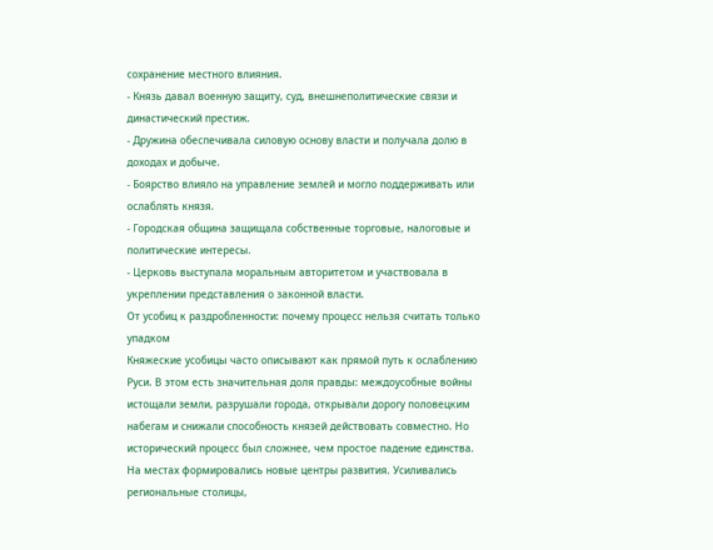сохранение местного влияния.
- Князь давал военную защиту, суд, внешнеполитические связи и династический престиж.
- Дружина обеспечивала силовую основу власти и получала долю в доходах и добыче.
- Боярство влияло на управление землей и могло поддерживать или ослаблять князя.
- Городская община защищала собственные торговые, налоговые и политические интересы.
- Церковь выступала моральным авторитетом и участвовала в укреплении представления о законной власти.
От усобиц к раздробленности: почему процесс нельзя считать только упадком
Княжеские усобицы часто описывают как прямой путь к ослаблению Руси. В этом есть значительная доля правды: междоусобные войны истощали земли, разрушали города, открывали дорогу половецким набегам и снижали способность князей действовать совместно. Но исторический процесс был сложнее, чем простое падение единства.
На местах формировались новые центры развития. Усиливались региональные столицы,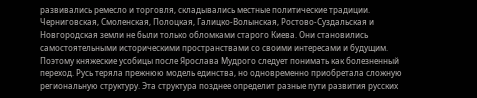развивались ремесло и торговля, складывались местные политические традиции. Черниговская, Смоленская, Полоцкая, Галицко-Волынская, Ростово-Суздальская и Новгородская земли не были только обломками старого Киева. Они становились самостоятельными историческими пространствами со своими интересами и будущим.
Поэтому княжеские усобицы после Ярослава Мудрого следует понимать как болезненный переход. Русь теряла прежнюю модель единства, но одновременно приобретала сложную региональную структуру. Эта структура позднее определит разные пути развития русских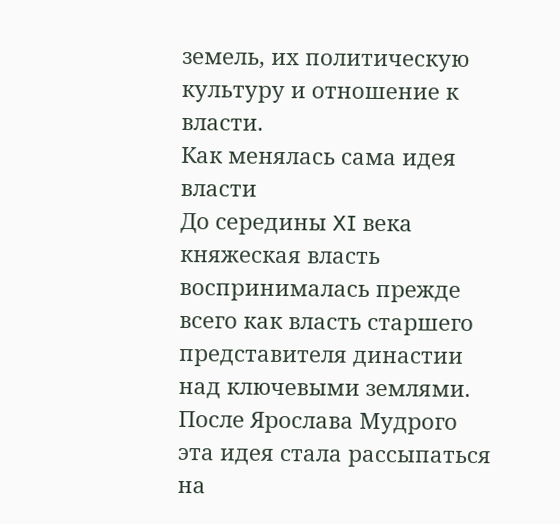земель, их политическую культуру и отношение к власти.
Как менялась сама идея власти
До середины XI века княжеская власть воспринималась прежде всего как власть старшего представителя династии над ключевыми землями. После Ярослава Мудрого эта идея стала рассыпаться на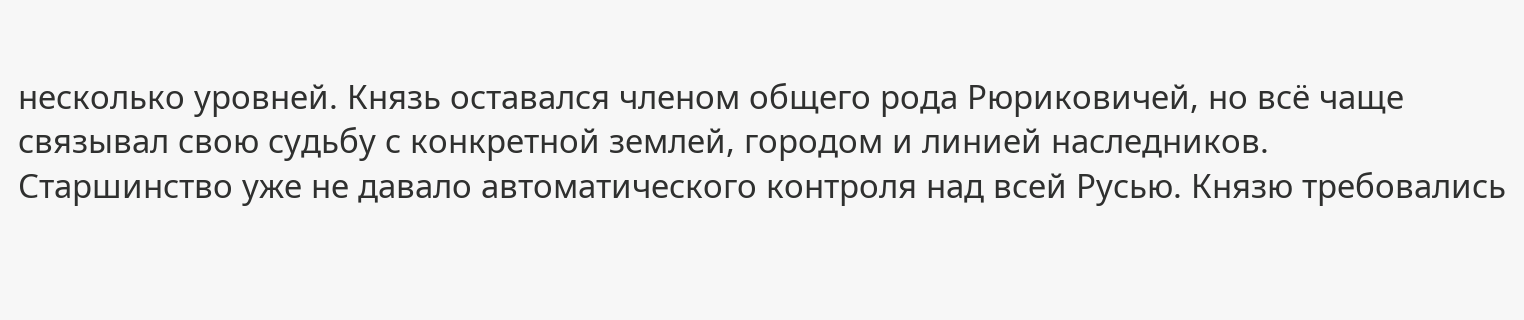несколько уровней. Князь оставался членом общего рода Рюриковичей, но всё чаще связывал свою судьбу с конкретной землей, городом и линией наследников.
Старшинство уже не давало автоматического контроля над всей Русью. Князю требовались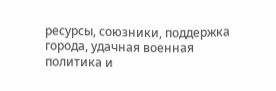ресурсы, союзники, поддержка города, удачная военная политика и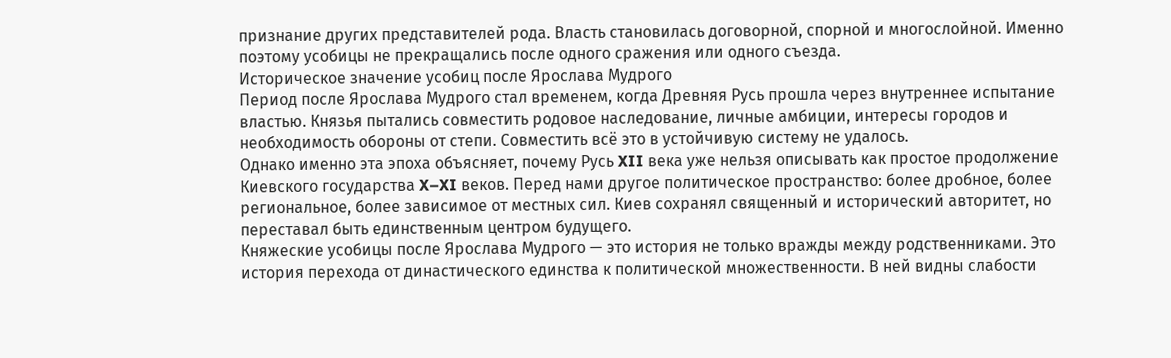признание других представителей рода. Власть становилась договорной, спорной и многослойной. Именно поэтому усобицы не прекращались после одного сражения или одного съезда.
Историческое значение усобиц после Ярослава Мудрого
Период после Ярослава Мудрого стал временем, когда Древняя Русь прошла через внутреннее испытание властью. Князья пытались совместить родовое наследование, личные амбиции, интересы городов и необходимость обороны от степи. Совместить всё это в устойчивую систему не удалось.
Однако именно эта эпоха объясняет, почему Русь XII века уже нельзя описывать как простое продолжение Киевского государства X–XI веков. Перед нами другое политическое пространство: более дробное, более региональное, более зависимое от местных сил. Киев сохранял священный и исторический авторитет, но переставал быть единственным центром будущего.
Княжеские усобицы после Ярослава Мудрого — это история не только вражды между родственниками. Это история перехода от династического единства к политической множественности. В ней видны слабости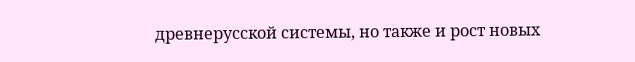древнерусской системы, но также и рост новых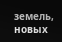земель, новых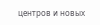центров и новых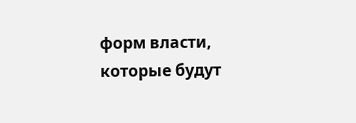форм власти, которые будут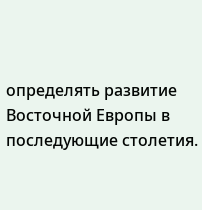определять развитие Восточной Европы в последующие столетия.